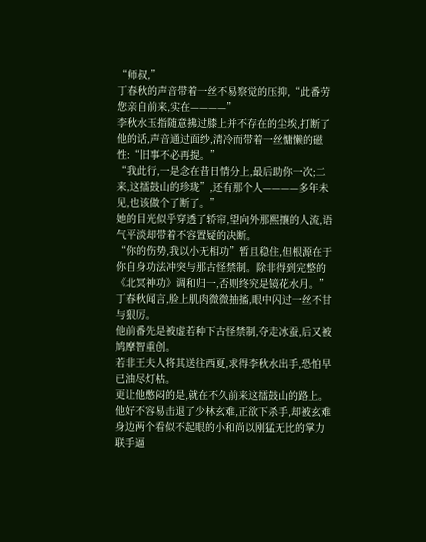“师叔,”
丁春秋的声音带着一丝不易察觉的压抑,“此番劳您亲自前来,实在————”
李秋水玉指随意拂过膝上并不存在的尘埃,打断了他的话,声音通过面纱,清冷而带着一丝慵懒的磁性:“旧事不必再提。”
“我此行,一是念在昔日情分上,最后助你一次;二来,这擂鼓山的珍珑”,还有那个人————多年未见,也该做个了断了。”
她的目光似乎穿透了轿帘,望向外那熙攘的人流,语气平淡却带着不容置疑的决断。
“你的伤势,我以小无相功”暂且稳住,但根源在于你自身功法冲突与那古怪禁制。除非得到完整的《北冥神功》调和归一,否则终究是镜花水月。”
丁春秋闻言,脸上肌肉微微抽搐,眼中闪过一丝不甘与狠厉。
他前番先是被虚若种下古怪禁制,夺走冰蚕,后又被鸠摩智重创。
若非王夫人将其送往西夏,求得李秋水出手,恐怕早已油尽灯枯。
更让他憋闷的是,就在不久前来这擂鼓山的路上。
他好不容易击退了少林玄难,正欲下杀手,却被玄难身边两个看似不起眼的小和尚以刚猛无比的掌力联手逼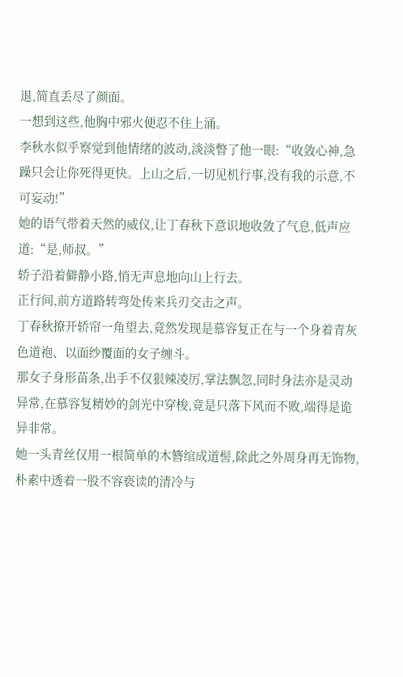退,简直丢尽了颜面。
一想到这些,他胸中邪火便忍不住上涌。
李秋水似乎察觉到他情绪的波动,淡淡瞥了他一眼:“收敛心神,急躁只会让你死得更快。上山之后,一切见机行事,没有我的示意,不可妄动!”
她的语气带着天然的威仪,让丁春秋下意识地收敛了气息,低声应道:“是,师叔。”
轿子沿着僻静小路,悄无声息地向山上行去。
正行间,前方道路转弯处传来兵刃交击之声。
丁春秋撩开轿帘一角望去,竟然发现是慕容复正在与一个身着青灰色道袍、以面纱覆面的女子缠斗。
那女子身形苗条,出手不仅狠辣凌厉,掌法飘忽,同时身法亦是灵动异常,在慕容复精妙的剑光中穿梭,竟是只落下风而不败,端得是诡异非常。
她一头青丝仅用一根简单的木簪绾成道髻,除此之外周身再无饰物,朴素中透着一股不容亵读的清冷与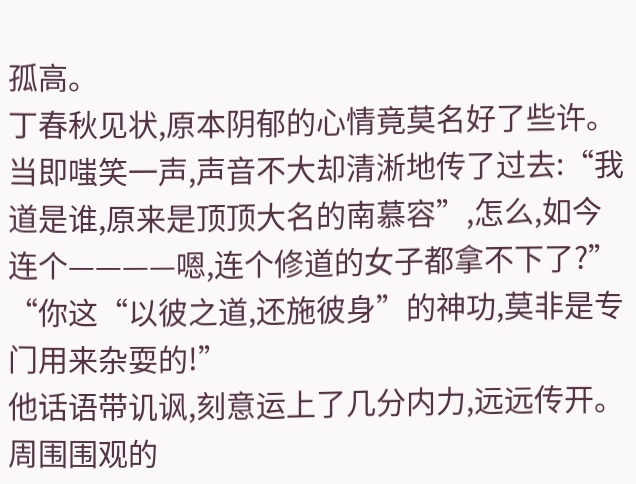孤高。
丁春秋见状,原本阴郁的心情竟莫名好了些许。
当即嗤笑一声,声音不大却清淅地传了过去:“我道是谁,原来是顶顶大名的南慕容”,怎么,如今连个————嗯,连个修道的女子都拿不下了?”
“你这“以彼之道,还施彼身”的神功,莫非是专门用来杂耍的!”
他话语带讥讽,刻意运上了几分内力,远远传开。
周围围观的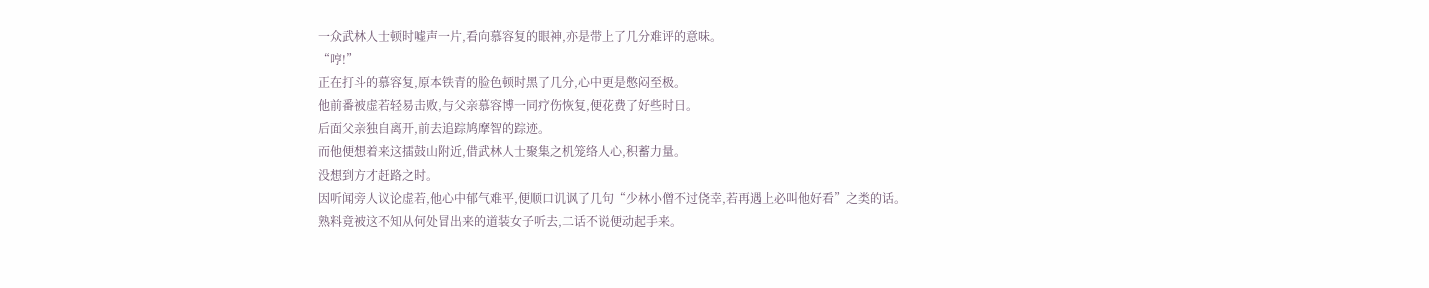一众武林人士顿时嘘声一片,看向慕容复的眼神,亦是带上了几分难评的意味。
“哼!”
正在打斗的慕容复,原本铁青的脸色顿时黑了几分,心中更是憋闷至极。
他前番被虚若轻易击败,与父亲慕容博一同疗伤恢复,便花费了好些时日。
后面父亲独自离开,前去追踪鸠摩智的踪迹。
而他便想着来这擂鼓山附近,借武林人士聚集之机笼络人心,积蓄力量。
没想到方才赶路之时。
因听闻旁人议论虚若,他心中郁气难平,便顺口讥讽了几句“少林小僧不过侥幸,若再遇上必叫他好看”之类的话。
熟料竟被这不知从何处冒出来的道装女子听去,二话不说便动起手来。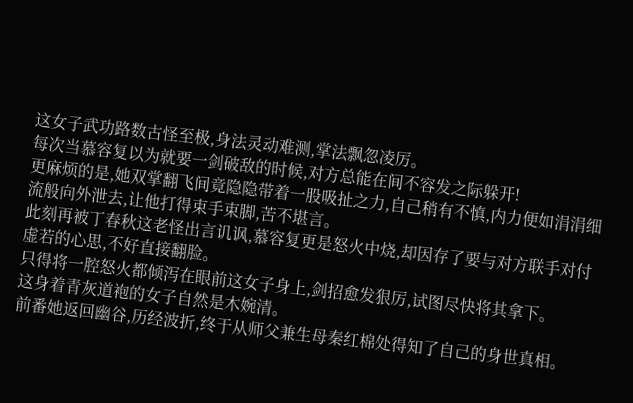这女子武功路数古怪至极,身法灵动难测,掌法飘忽凌厉。
每次当慕容复以为就要一剑破敌的时候,对方总能在间不容发之际躲开!
更麻烦的是,她双掌翻飞间竟隐隐带着一股吸扯之力,自己稍有不慎,内力便如涓涓细流般向外泄去,让他打得束手束脚,苦不堪言。
此刻再被丁春秋这老怪出言讥讽,慕容复更是怒火中烧,却因存了要与对方联手对付虚若的心思,不好直接翻脸。
只得将一腔怒火都倾泻在眼前这女子身上,剑招愈发狠厉,试图尽快将其拿下。
这身着青灰道袍的女子自然是木婉清。
前番她返回幽谷,历经波折,终于从师父兼生母秦红棉处得知了自己的身世真相。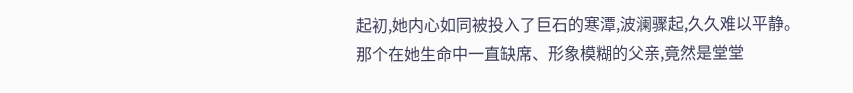起初,她内心如同被投入了巨石的寒潭,波澜骤起,久久难以平静。
那个在她生命中一直缺席、形象模糊的父亲,竟然是堂堂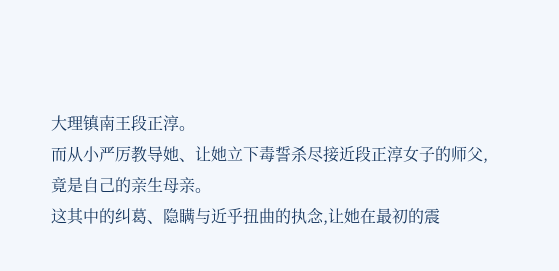大理镇南王段正淳。
而从小严厉教导她、让她立下毒誓杀尽接近段正淳女子的师父,竟是自己的亲生母亲。
这其中的纠葛、隐瞒与近乎扭曲的执念,让她在最初的震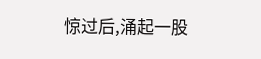惊过后,涌起一股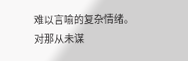难以言喻的复杂情绪。
对那从未谋